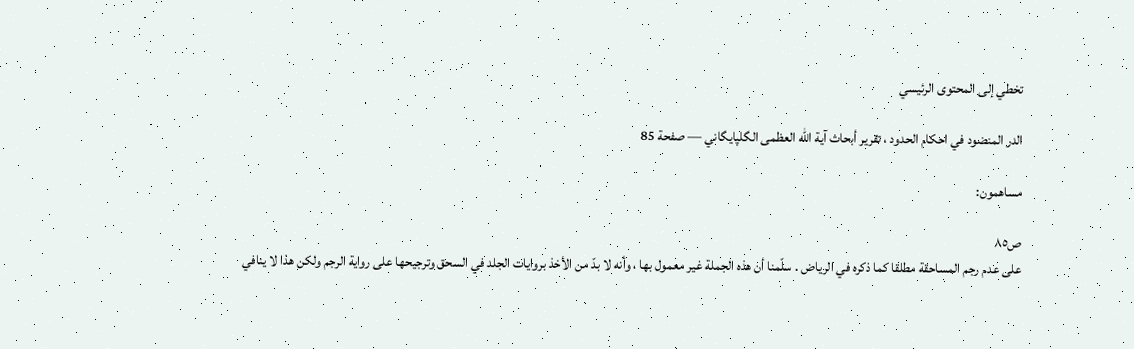تخطي إلى المحتوى الرئيسي

الدر المنضود في احكام الحدود ، تقرير أبحاث آية الله العظمى الگلپايگاني — صفحة 85

مساهمون:

ص٨٥
على عدم رجم المساحقة مطلقا كما ذكره في الرياض . سلّمنا أن هذه الجملة غير معمول بها ، وأنه لا بدّ من الأخذ بروايات الجلد في السحق وترجيحها على رواية الرجم ولكن هذا لا ينافي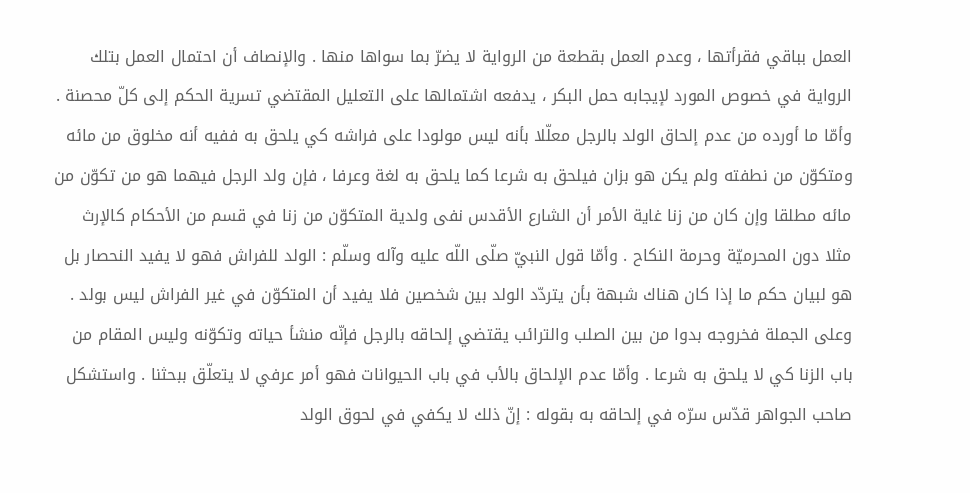العمل بباقي فقرأتها ، وعدم العمل بقطعة من الرواية لا يضرّ بما سواها منها . والإنصاف أن احتمال العمل بتلك الرواية في خصوص المورد لإيجابه حمل البكر ، يدفعه اشتمالها على التعليل المقتضي تسرية الحكم إلى كلّ محصنة . وأمّا ما أورده من عدم إلحاق الولد بالرجل معلّلا بأنه ليس مولودا على فراشه كي يلحق به ففيه أنه مخلوق من مائه ومتكوّن من نطفته ولم يكن هو بزان فيلحق به شرعا كما يلحق به لغة وعرفا ، فإن ولد الرجل فيهما هو من تكوّن من مائه مطلقا وإن كان من زنا غاية الأمر أن الشارع الأقدس نفى ولدية المتكوّن من زنا في قسم من الأحكام كالإرث مثلا دون المحرميّة وحرمة النكاح . وأمّا قول النبيّ صلّى اللّه عليه وآله وسلّم : الولد للفراش فهو لا يفيد النحصار بل هو لبيان حكم ما إذا كان هناك شبهة بأن يتردّد الولد بين شخصين فلا يفيد أن المتكوّن في غير الفراش ليس بولد . وعلى الجملة فخروجه بدوا من بين الصلب والترائب يقتضي إلحاقه بالرجل فإنّه منشأ حياته وتكوّنه وليس المقام من باب الزنا كي لا يلحق به شرعا . وأمّا عدم الإلحاق بالأب في باب الحيوانات فهو أمر عرفي لا يتعلّق ببحثنا . واستشكل صاحب الجواهر قدّس سرّه في إلحاقه به بقوله : إنّ ذلك لا يكفي في لحوق الولد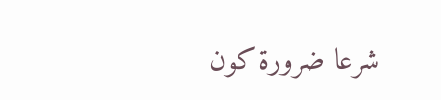شرعا ضرورة كون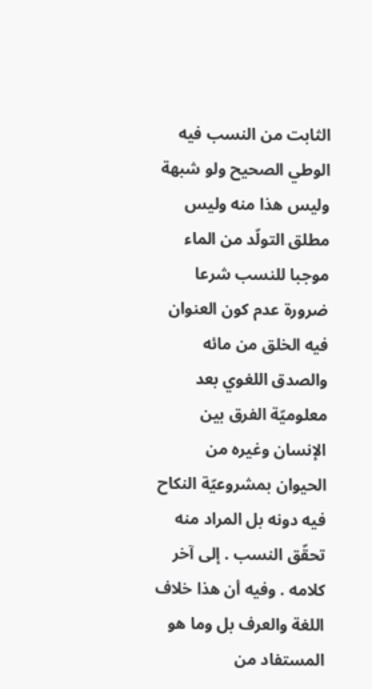الثابت من النسب فيه الوطي الصحيح ولو شبهة وليس هذا منه وليس مطلق التولّد من الماء موجبا للنسب شرعا ضرورة عدم كون العنوان فيه الخلق من مائه والصدق اللغوي بعد معلوميّة الفرق بين الإنسان وغيره من الحيوان بمشروعيّة النكاح فيه دونه بل المراد منه تحقّق النسب . إلى آخر كلامه . وفيه أن هذا خلاف اللغة والعرف بل وما هو المستفاد من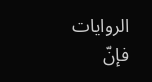الروايات فإنّ